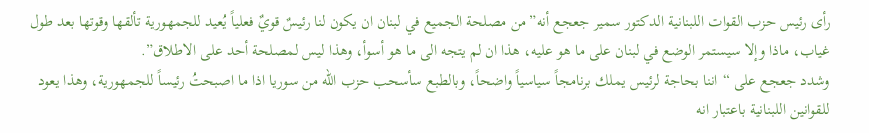رأى رئيس حزب القوات اللبنانية الدكتور سمير جعجع أنه”من مصلحة الجميع في لبنان ان يكون لنا رئيسٌ قويٌ فعلياً يُعيد للجمهورية تألقها وقوتها بعد طول غياب، ماذا وإلا سيستمر الوضع في لبنان على ما هو عليه، هذا ان لم يتجه الى ما هو أسوأ، وهذا ليس لمصلحة أحد على الاطلاق”.
وشدد جعجع على “اننا بحاجة لرئيس يملك برنامجاً سياسياً واضحاً، وبالطبع سأسحب حزب الله من سوريا اذا ما اصبحتُ رئيساً للجمهورية، وهذا يعود للقوانين اللبنانية باعتبار انه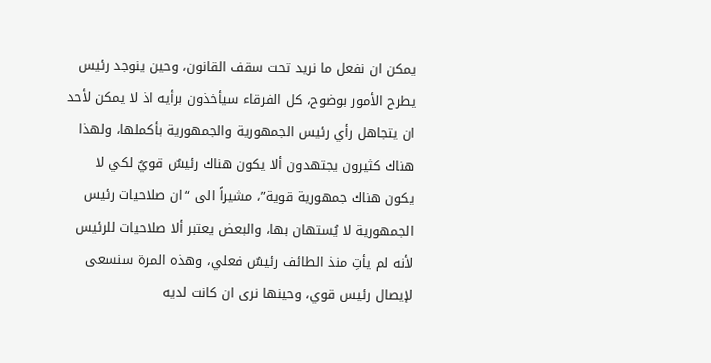يمكن ان نفعل ما نريد تحت سقف القانون، وحين ينوجد رئيس يطرح الأمور بوضوح، كل الفرقاء سيأخذون برأيه اذ لا يمكن لأحد ان يتجاهل رأي رئيس الجمهورية والجمهورية بأكملها، ولهذا هناك كثيرون يجتهدون ألا يكون هناك رئيسٌ قويٌ لكي لا يكون هناك جمهورية قوية”، مشيراً الى “ان صلاحيات رئيس الجمهورية لا يُستهان بها، والبعض يعتبر ألا صلاحيات للرئيس لأنه لم يأتِ منذ الطائف رئيسٌ فعلي، وهذه المرة سنسعى لإيصال رئيس قوي، وحينها نرى ان كانت لديه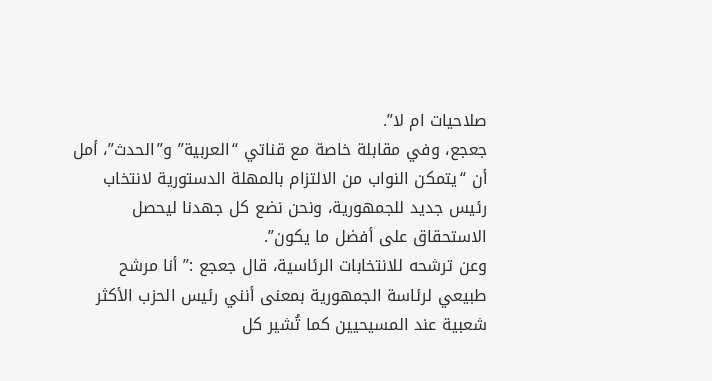صلاحيات ام لا”.
جعجع، وفي مقابلة خاصة مع قناتي “العربية” و”الحدث”، أمل أن “يتمكن النواب من الالتزام بالمهلة الدستورية لانتخاب رئيس جديد للجمهورية، ونحن نضع كل جهدنا ليحصل الاستحقاق على أفضل ما يكون”.
وعن ترشحه للانتخابات الرئاسية، قال جعجع :” أنا مرشح طبيعي لرئاسة الجمهورية بمعنى أنني رئيس الحزب الأكثر شعبية عند المسيحيين كما تُشير كل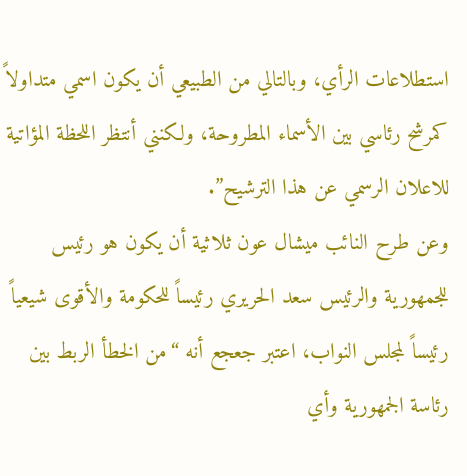استطلاعات الرأي، وبالتالي من الطبيعي أن يكون اسمي متداولاً كمرشح رئاسي بين الأسماء المطروحة، ولكنني أنتظر اللحظة المؤاتية للاعلان الرسمي عن هذا الترشيح”.
وعن طرح النائب ميشال عون ثلاثية أن يكون هو رئيس للجمهورية والرئيس سعد الحريري رئيساً للحكومة والأقوى شيعياً رئيساً لمجلس النواب، اعتبر جعجع أنه “من الخطأ الربط بين رئاسة الجمهورية وأي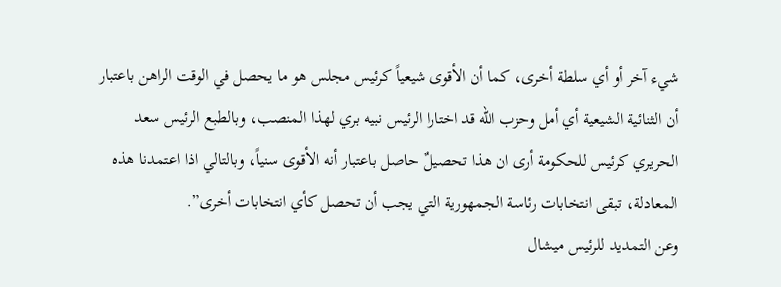شيء آخر أو أي سلطة أخرى، كما أن الأقوى شيعياً كرئيس مجلس هو ما يحصل في الوقت الراهن باعتبار أن الثنائية الشيعية أي أمل وحزب الله قد اختارا الرئيس نبيه بري لهذا المنصب، وبالطبع الرئيس سعد الحريري كرئيس للحكومة أرى ان هذا تحصيلٌ حاصل باعتبار أنه الأقوى سنياً، وبالتالي اذا اعتمدنا هذه المعادلة، تبقى انتخابات رئاسة الجمهورية التي يجب أن تحصل كأي انتخابات أخرى”.
وعن التمديد للرئيس ميشال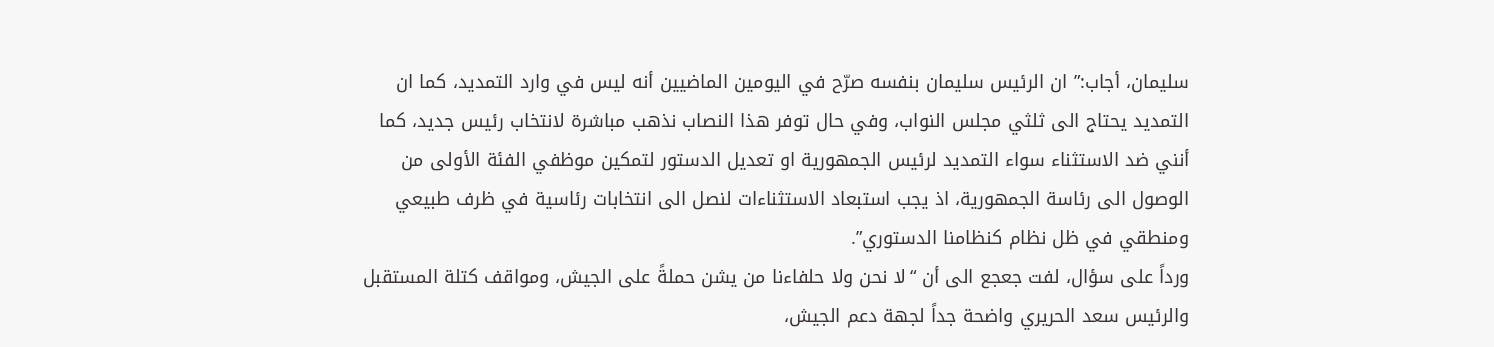سليمان، أجاب:” ان الرئيس سليمان بنفسه صرّح في اليومين الماضيين أنه ليس في وارد التمديد، كما ان التمديد يحتاج الى ثلثي مجلس النواب، وفي حال توفر هذا النصاب نذهب مباشرة لانتخاب رئيس جديد، كما أنني ضد الاستثناء سواء التمديد لرئيس الجمهورية او تعديل الدستور لتمكين موظفي الفئة الأولى من الوصول الى رئاسة الجمهورية، اذ يجب استبعاد الاستثناءات لنصل الى انتخابات رئاسية في ظرف طبيعي ومنطقي في ظل نظام كنظامنا الدستوري”.
ورداً على سؤال، لفت جعجع الى أن “لا نحن ولا حلفاءنا من يشن حملةً على الجيش، ومواقف كتلة المستقبل والرئيس سعد الحريري واضحة جداً لجهة دعم الجيش،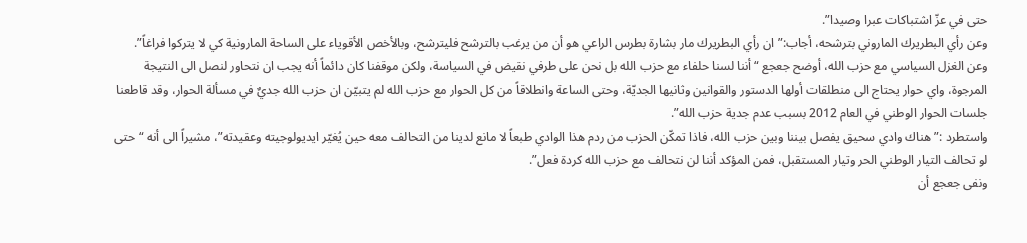حتى في عزّ اشتباكات عبرا وصيدا”.
وعن رأي البطريرك الماروني بترشحه، أجاب:” ان رأي البطريرك مار بشارة بطرس الراعي هو أن من يرغب بالترشح فليترشح، وبالأخص الأقوياء على الساحة المارونية كي لا يتركوا فراغاً”.
وعن الغزل السياسي مع حزب الله، أوضح جعجع “أننا لسنا حلفاء مع حزب الله بل نحن على طرفي نقيض في السياسة، ولكن موقفنا كان دائماً أنه يجب ان نتحاور لنصل الى النتيجة المرجوة، واي حوار يحتاج الى منطلقات أولها الدستور والقوانين وثانيها الجديّة، وحتى الساعة وانطلاقاً من كل الحوار مع حزب الله لم يتبيّن ان حزب الله جديٌ في مسألة الحوار، وقد قاطعنا جلسات الحوار الوطني في العام 2012 بسبب عدم جدية حزب الله”.
واستطرد :” هناك وادي سحيق يفصل بيننا وبين حزب الله، فاذا تمكّن الحزب من ردم هذا الوادي طبعاً لا مانع لدينا من التحالف معه حين يُغيّر ايديولوجيته وعقيدته”، مشيراً الى أنه “حتى لو تحالف التيار الوطني الحر وتيار المستقبل، فمن المؤكد أننا لن نتحالف مع حزب الله كردة فعل”.
ونفى جعجع أن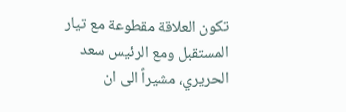تكون العلاقة مقطوعة مع تيار المستقبل ومع الرئيس سعد الحريري، مشيراً الى ان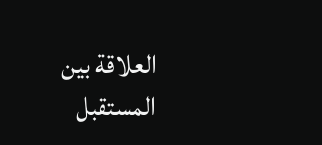العلاقة بين المستقبل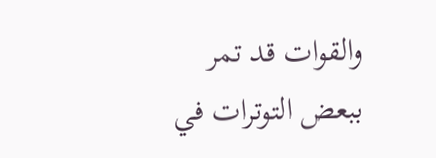والقوات قد تمر ببعض التوترات في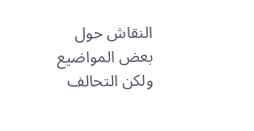النقاش حول بعض المواضيع ولكن التحالف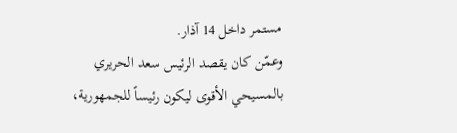مستمر داخل 14 آذار.
وعمّن كان يقصد الرئيس سعد الحريري بالمسيحي الأقوى ليكون رئيساً للجمهورية،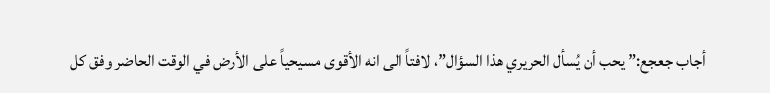أجاب جعجع:” يحب أن يُسأل الحريري هذا السؤال”، لافتاً الى انه الأقوى مسيحياً على الأرض في الوقت الحاضر وفق كل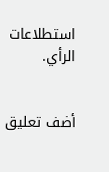استطلاعات الرأي.


أضف تعليق